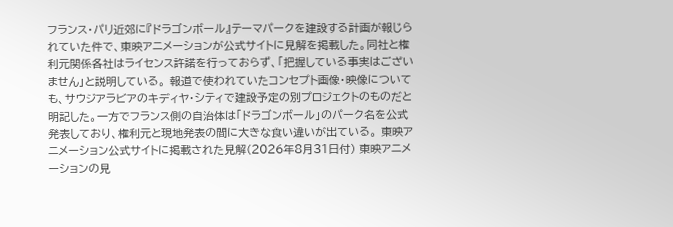フランス・パリ近郊に『ドラゴンボール』テーマパークを建設する計画が報じられていた件で、東映アニメーションが公式サイトに見解を掲載した。同社と権利元関係各社はライセンス許諾を行っておらず、「把握している事実はございません」と説明している。 報道で使われていたコンセプト画像・映像についても、サウジアラビアのキディヤ・シティで建設予定の別プロジェクトのものだと明記した。一方でフランス側の自治体は「ドラゴンボール」のパーク名を公式発表しており、権利元と現地発表の間に大きな食い違いが出ている。 東映アニメーション公式サイトに掲載された見解(2026年8月31日付) 東映アニメーションの見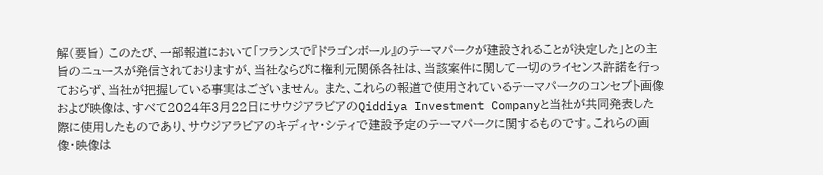解(要旨) このたび、一部報道において「フランスで『ドラゴンボール』のテーマパークが建設されることが決定した」との主旨のニュースが発信されておりますが、当社ならびに権利元関係各社は、当該案件に関して一切のライセンス許諾を行っておらず、当社が把握している事実はございません。 また、これらの報道で使用されているテーマパークのコンセプト画像および映像は、すべて2024年3月22日にサウジアラビアのQiddiya Investment Companyと当社が共同発表した際に使用したものであり、サウジアラビアのキディヤ・シティで建設予定のテーマパークに関するものです。これらの画像・映像は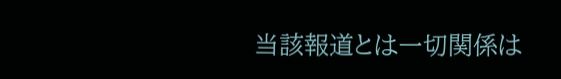当該報道とは一切関係は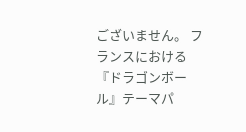ございません。 フランスにおける『ドラゴンボール』テーマパ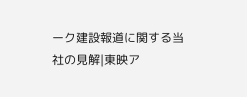ーク建設報道に関する当社の見解|東映ア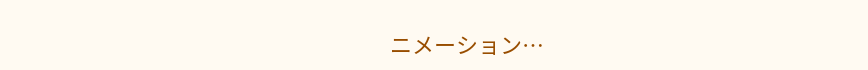ニメーション…